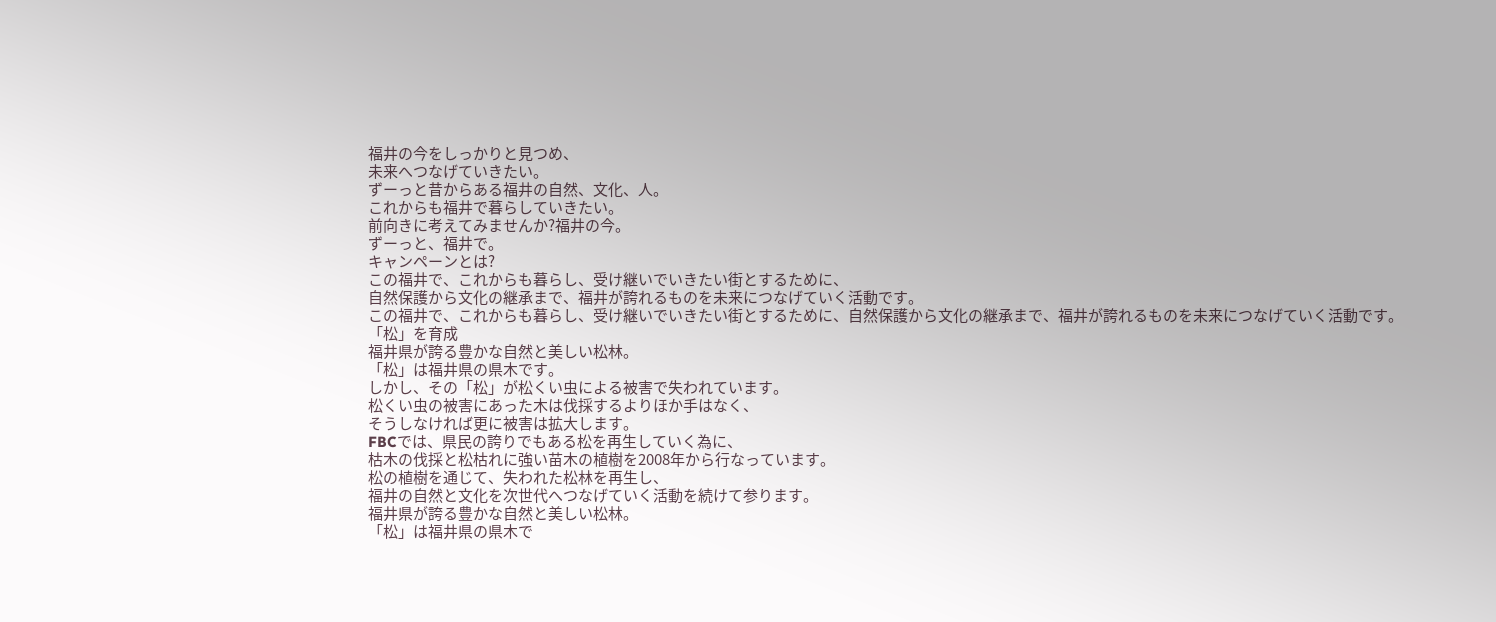福井の今をしっかりと見つめ、
未来へつなげていきたい。
ずーっと昔からある福井の自然、文化、人。
これからも福井で暮らしていきたい。
前向きに考えてみませんか?福井の今。
ずーっと、福井で。
キャンペーンとは?
この福井で、これからも暮らし、受け継いでいきたい街とするために、
自然保護から文化の継承まで、福井が誇れるものを未来につなげていく活動です。
この福井で、これからも暮らし、受け継いでいきたい街とするために、自然保護から文化の継承まで、福井が誇れるものを未来につなげていく活動です。
「松」を育成
福井県が誇る豊かな自然と美しい松林。
「松」は福井県の県木です。
しかし、その「松」が松くい虫による被害で失われています。
松くい虫の被害にあった木は伐採するよりほか手はなく、
そうしなければ更に被害は拡大します。
FBCでは、県民の誇りでもある松を再生していく為に、
枯木の伐採と松枯れに強い苗木の植樹を2008年から行なっています。
松の植樹を通じて、失われた松林を再生し、
福井の自然と文化を次世代へつなげていく活動を続けて参ります。
福井県が誇る豊かな自然と美しい松林。
「松」は福井県の県木で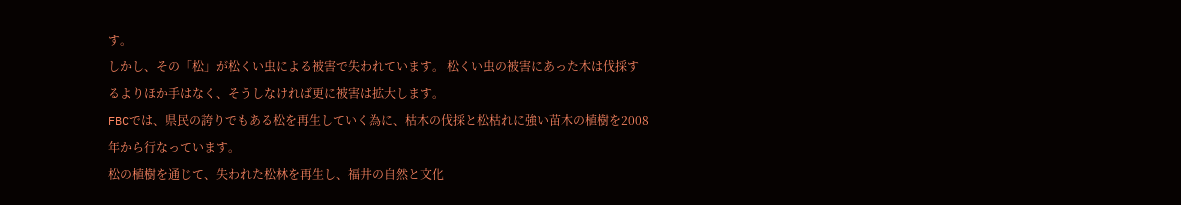す。
しかし、その「松」が松くい虫による被害で失われています。 松くい虫の被害にあった木は伐採するよりほか手はなく、そうしなければ更に被害は拡大します。
FBCでは、県民の誇りでもある松を再生していく為に、枯木の伐採と松枯れに強い苗木の植樹を2008年から行なっています。
松の植樹を通じて、失われた松林を再生し、福井の自然と文化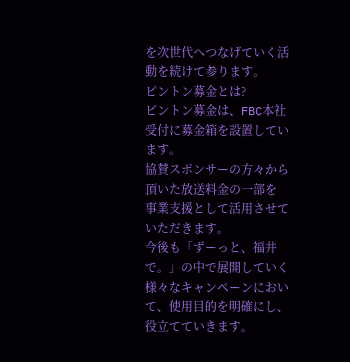を次世代へつなげていく活動を続けて参ります。
ピントン募金とは?
ピントン募金は、FBC本社受付に募金箱を設置しています。
協賛スポンサーの方々から頂いた放送料金の一部を
事業支援として活用させていただきます。
今後も「ずーっと、福井で。」の中で展開していく
様々なキャンペーンにおいて、使用目的を明確にし、役立てていきます。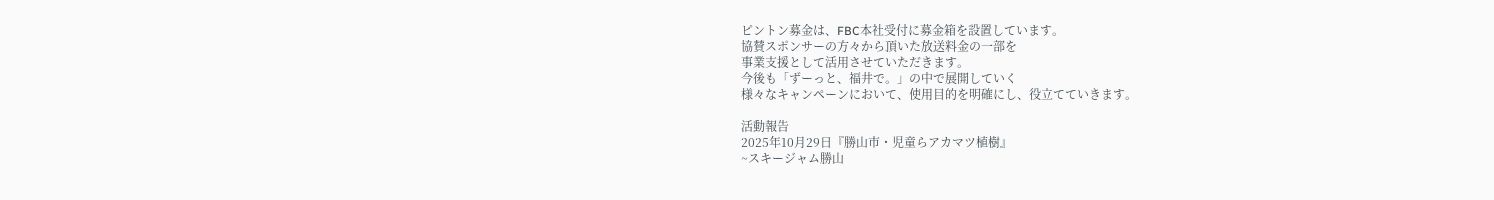ピントン募金は、FBC本社受付に募金箱を設置しています。
協賛スポンサーの方々から頂いた放送料金の一部を
事業支援として活用させていただきます。
今後も「ずーっと、福井で。」の中で展開していく
様々なキャンペーンにおいて、使用目的を明確にし、役立てていきます。

活動報告
2025年10月29日『勝山市・児童らアカマツ植樹』
~スキージャム勝山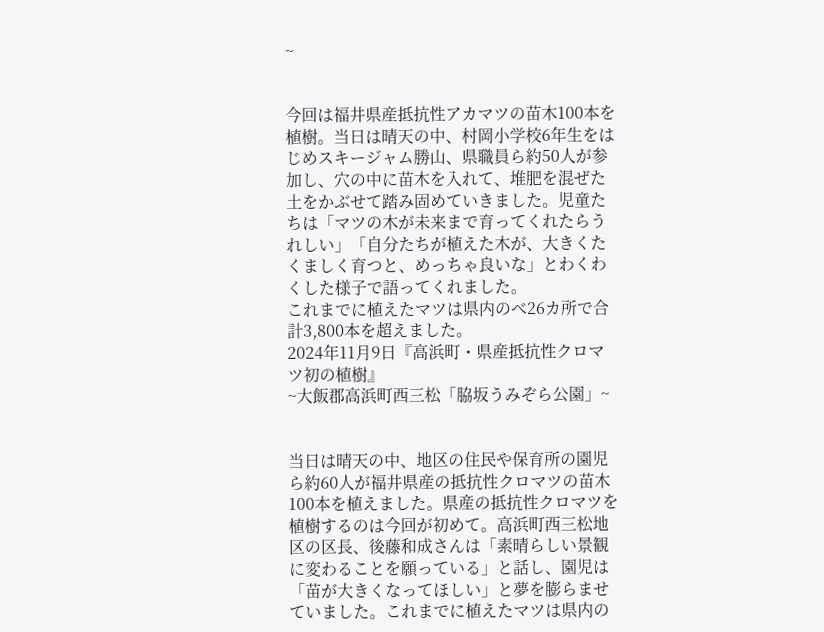~


今回は福井県産抵抗性アカマツの苗木100本を植樹。当日は晴天の中、村岡小学校6年生をはじめスキージャム勝山、県職員ら約50人が参加し、穴の中に苗木を入れて、堆肥を混ぜた土をかぶせて踏み固めていきました。児童たちは「マツの木が未来まで育ってくれたらうれしい」「自分たちが植えた木が、大きくたくましく育つと、めっちゃ良いな」とわくわくした様子で語ってくれました。
これまでに植えたマツは県内のべ26カ所で合計3,800本を超えました。
2024年11月9日『高浜町・県産抵抗性クロマツ初の植樹』
~大飯郡高浜町西三松「脇坂うみぞら公園」~


当日は晴天の中、地区の住民や保育所の園児ら約60人が福井県産の抵抗性クロマツの苗木100本を植えました。県産の抵抗性クロマツを植樹するのは今回が初めて。高浜町西三松地区の区長、後藤和成さんは「素晴らしい景観に変わることを願っている」と話し、園児は「苗が大きくなってほしい」と夢を膨らませていました。これまでに植えたマツは県内の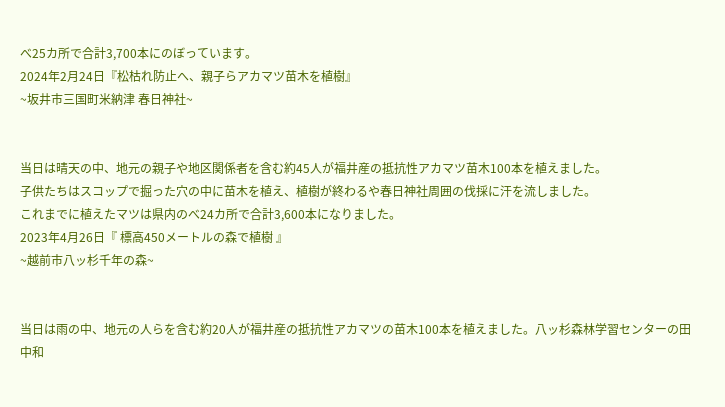べ25カ所で合計3,700本にのぼっています。
2024年2月24日『松枯れ防止へ、親子らアカマツ苗木を植樹』
~坂井市三国町米納津 春日神社~


当日は晴天の中、地元の親子や地区関係者を含む約45人が福井産の抵抗性アカマツ苗木100本を植えました。
子供たちはスコップで掘った穴の中に苗木を植え、植樹が終わるや春日神社周囲の伐採に汗を流しました。
これまでに植えたマツは県内のべ24カ所で合計3,600本になりました。
2023年4月26日『 標高450メートルの森で植樹 』
~越前市八ッ杉千年の森~


当日は雨の中、地元の人らを含む約20人が福井産の抵抗性アカマツの苗木100本を植えました。八ッ杉森林学習センターの田中和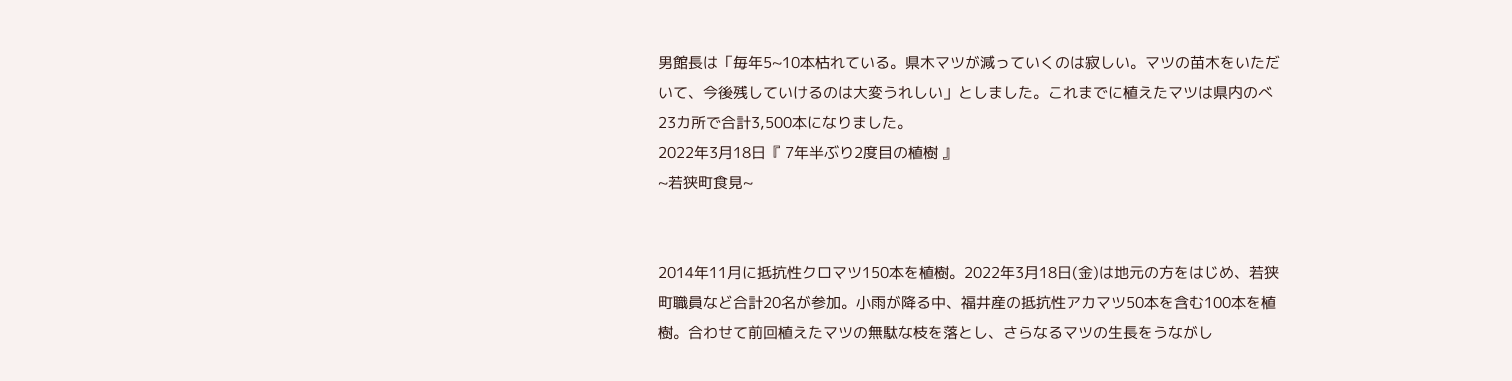男館長は「毎年5~10本枯れている。県木マツが減っていくのは寂しい。マツの苗木をいただいて、今後残していけるのは大変うれしい」としました。これまでに植えたマツは県内のべ23カ所で合計3,500本になりました。
2022年3月18日『 7年半ぶり2度目の植樹 』
~若狭町食見~


2014年11月に抵抗性クロマツ150本を植樹。2022年3月18日(金)は地元の方をはじめ、若狭町職員など合計20名が参加。小雨が降る中、福井産の抵抗性アカマツ50本を含む100本を植樹。合わせて前回植えたマツの無駄な枝を落とし、さらなるマツの生長をうながし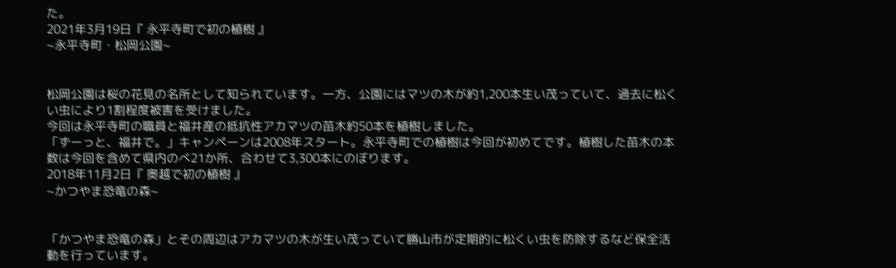た。
2021年3月19日『 永平寺町で初の植樹 』
~永平寺町・松岡公園~


松岡公園は桜の花見の名所として知られています。一方、公園にはマツの木が約1,200本生い茂っていて、過去に松くい虫により1割程度被害を受けました。
今回は永平寺町の職員と福井産の抵抗性アカマツの苗木約50本を植樹しました。
「ずーっと、福井で。」キャンペーンは2008年スタート。永平寺町での植樹は今回が初めてです。植樹した苗木の本数は今回を含めて県内のべ21か所、合わせて3,300本にのぼります。
2018年11月2日『 奥越で初の植樹 』
~かつやま恐竜の森~


「かつやま恐竜の森」とその周辺はアカマツの木が生い茂っていて勝山市が定期的に松くい虫を防除するなど保全活動を行っています。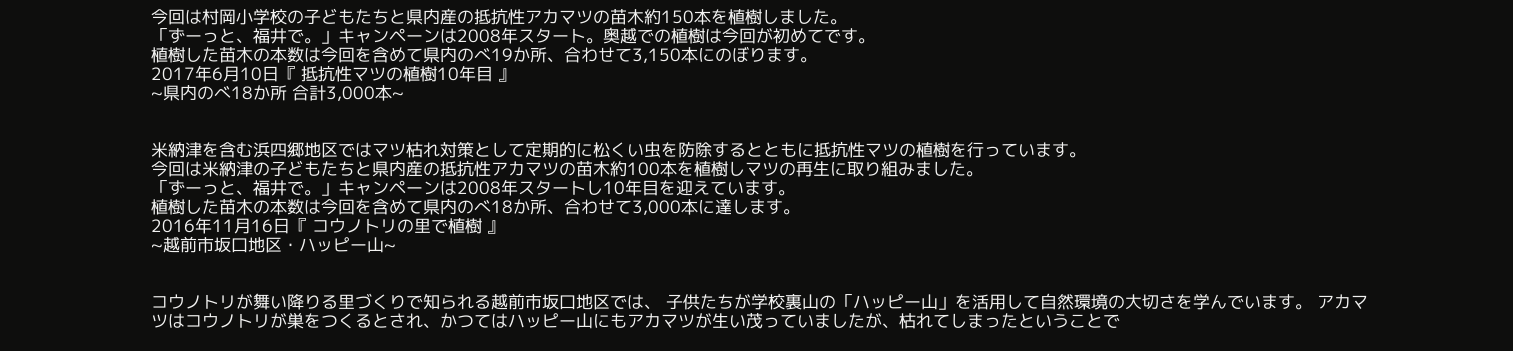今回は村岡小学校の子どもたちと県内産の抵抗性アカマツの苗木約150本を植樹しました。
「ずーっと、福井で。」キャンペーンは2008年スタート。奥越での植樹は今回が初めてです。
植樹した苗木の本数は今回を含めて県内のべ19か所、合わせて3,150本にのぼります。
2017年6月10日『 抵抗性マツの植樹10年目 』
~県内のべ18か所 合計3,000本~


米納津を含む浜四郷地区ではマツ枯れ対策として定期的に松くい虫を防除するとともに抵抗性マツの植樹を行っています。
今回は米納津の子どもたちと県内産の抵抗性アカマツの苗木約100本を植樹しマツの再生に取り組みました。
「ずーっと、福井で。」キャンペーンは2008年スタートし10年目を迎えています。
植樹した苗木の本数は今回を含めて県内のべ18か所、合わせて3,000本に達します。
2016年11月16日『 コウノトリの里で植樹 』
~越前市坂口地区・ハッピー山~


コウノトリが舞い降りる里づくりで知られる越前市坂口地区では、 子供たちが学校裏山の「ハッピー山」を活用して自然環境の大切さを学んでいます。 アカマツはコウノトリが巣をつくるとされ、かつてはハッピー山にもアカマツが生い茂っていましたが、枯れてしまったということで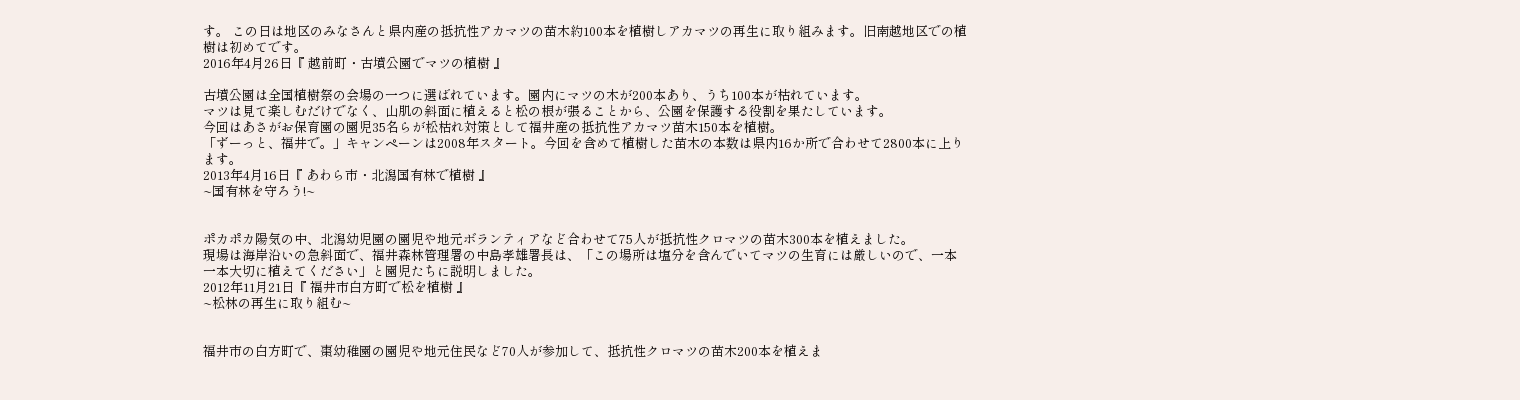す。 この日は地区のみなさんと県内産の抵抗性アカマツの苗木約100本を植樹しアカマツの再生に取り組みます。旧南越地区での植樹は初めてです。
2016年4月26日『 越前町・古墳公園でマツの植樹 』

古墳公園は全国植樹祭の会場の一つに選ばれています。園内にマツの木が200本あり、うち100本が枯れています。
マツは見て楽しむだけでなく、山肌の斜面に植えると松の根が張ることから、公園を保護する役割を果たしています。
今回はあさがお保育園の園児35名らが松枯れ対策として福井産の抵抗性アカマツ苗木150本を植樹。
「ずーっと、福井で。」キャンペーンは2008年スタート。今回を含めて植樹した苗木の本数は県内16か所で合わせて2800本に上ります。
2013年4月16日『 あわら市・北潟国有林で植樹 』
~国有林を守ろう!~


ポカポカ陽気の中、北潟幼児園の園児や地元ボランティアなど合わせて75人が抵抗性クロマツの苗木300本を植えました。
現場は海岸沿いの急斜面で、福井森林管理署の中島孝雄署長は、「この場所は塩分を含んでいてマツの生育には厳しいので、一本一本大切に植えてください」と園児たちに説明しました。
2012年11月21日『 福井市白方町で松を植樹 』
~松林の再生に取り組む~


福井市の白方町で、棗幼稚園の園児や地元住民など70人が参加して、抵抗性クロマツの苗木200本を植えま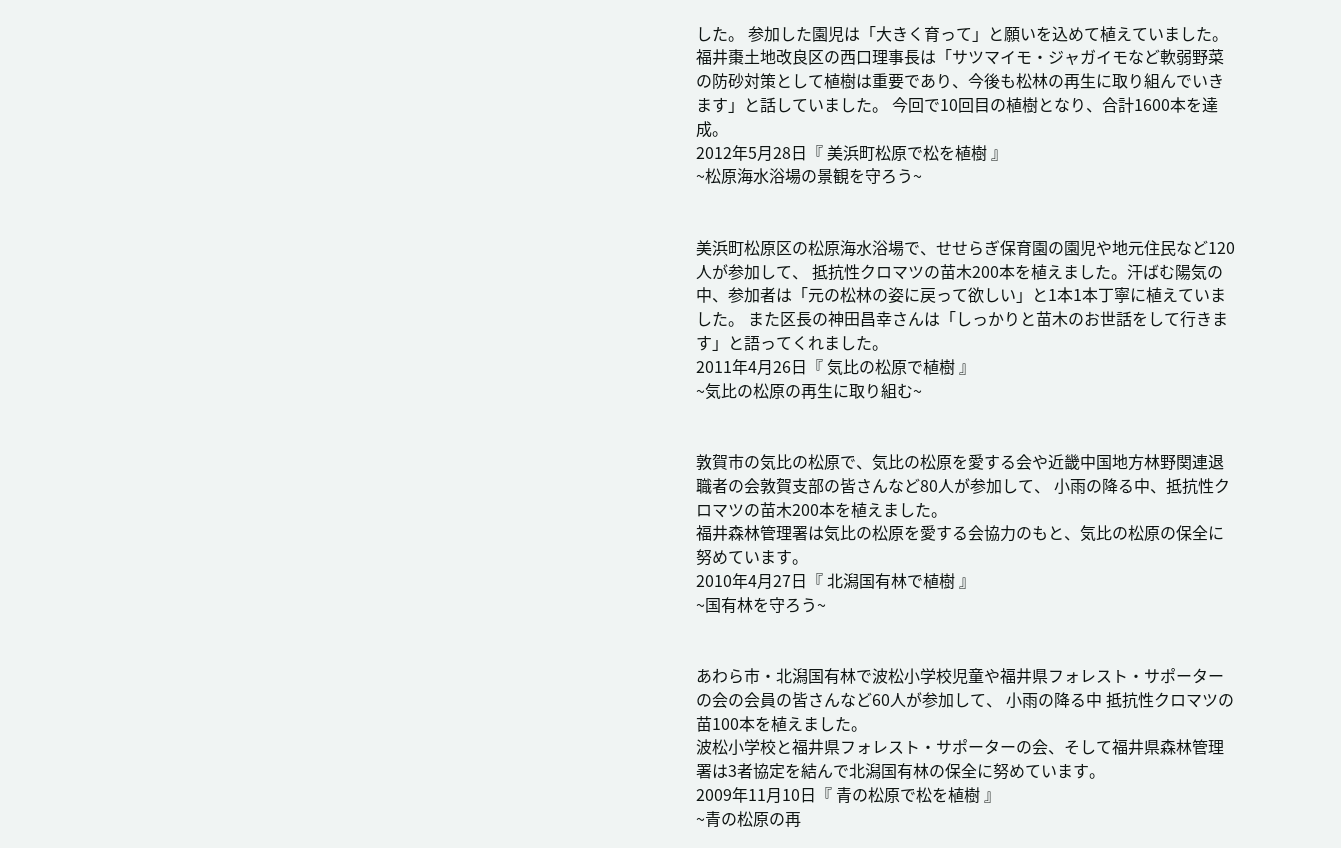した。 参加した園児は「大きく育って」と願いを込めて植えていました。
福井棗土地改良区の西口理事長は「サツマイモ・ジャガイモなど軟弱野菜の防砂対策として植樹は重要であり、今後も松林の再生に取り組んでいきます」と話していました。 今回で10回目の植樹となり、合計1600本を達成。
2012年5月28日『 美浜町松原で松を植樹 』
~松原海水浴場の景観を守ろう~


美浜町松原区の松原海水浴場で、せせらぎ保育園の園児や地元住民など120人が参加して、 抵抗性クロマツの苗木200本を植えました。汗ばむ陽気の中、参加者は「元の松林の姿に戻って欲しい」と1本1本丁寧に植えていました。 また区長の神田昌幸さんは「しっかりと苗木のお世話をして行きます」と語ってくれました。
2011年4月26日『 気比の松原で植樹 』
~気比の松原の再生に取り組む~


敦賀市の気比の松原で、気比の松原を愛する会や近畿中国地方林野関連退職者の会敦賀支部の皆さんなど80人が参加して、 小雨の降る中、抵抗性クロマツの苗木200本を植えました。
福井森林管理署は気比の松原を愛する会協力のもと、気比の松原の保全に努めています。
2010年4月27日『 北潟国有林で植樹 』
~国有林を守ろう~


あわら市・北潟国有林で波松小学校児童や福井県フォレスト・サポーターの会の会員の皆さんなど60人が参加して、 小雨の降る中 抵抗性クロマツの苗100本を植えました。
波松小学校と福井県フォレスト・サポーターの会、そして福井県森林管理署は3者協定を結んで北潟国有林の保全に努めています。
2009年11月10日『 青の松原で松を植樹 』
~青の松原の再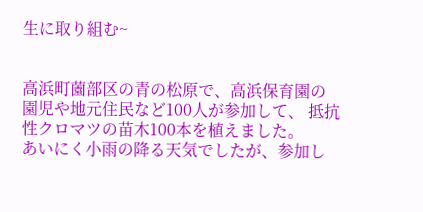生に取り組む~


高浜町薗部区の青の松原で、高浜保育園の園児や地元住民など100人が参加して、 抵抗性クロマツの苗木100本を植えました。
あいにく小雨の降る天気でしたが、参加し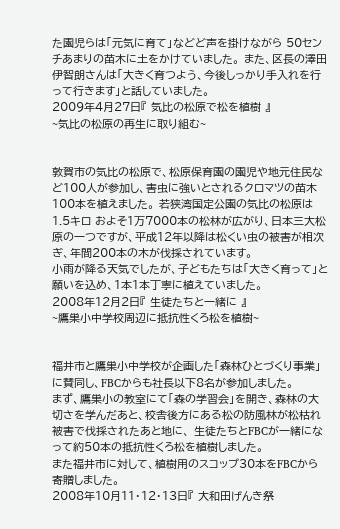た園児らは「元気に育て」などど声を掛けながら 50センチあまりの苗木に土をかけていました。 また、区長の澤田伊智朗さんは「大きく育つよう、今後しっかり手入れを行って行きます」と話していました。
2009年4月27日『 気比の松原で松を植樹 』
~気比の松原の再生に取り組む~


敦賀市の気比の松原で、松原保育園の園児や地元住民など100人が参加し、害虫に強いとされるクロマツの苗木100本を植えました。 若狭湾国定公園の気比の松原は1.5キロ およそ1万7000本の松林が広がり、日本三大松原の一つですが、平成12年以降は松くい虫の被害が相次ぎ、年間200本の木が伐採されています。
小雨が降る天気でしたが、子どもたちは「大きく育って」と願いを込め、1本1本丁寧に植えていました。
2008年12月2日『 生徒たちと一緒に 』
~鷹巣小中学校周辺に抵抗性くろ松を植樹~


福井市と鷹巣小中学校が企画した「森林ひとづくり事業」に賛同し、FBCからも社長以下8名が参加しました。
まず、鷹巣小の教室にて「森の学習会」を開き、森林の大切さを学んだあと、校舎後方にある松の防風林が松枯れ被害で伐採されたあと地に、 生徒たちとFBCが一緒になって約50本の抵抗性くろ松を植樹しました。
また福井市に対して、植樹用のスコップ30本をFBCから寄贈しました。
2008年10月11・12・13日『 大和田げんき祭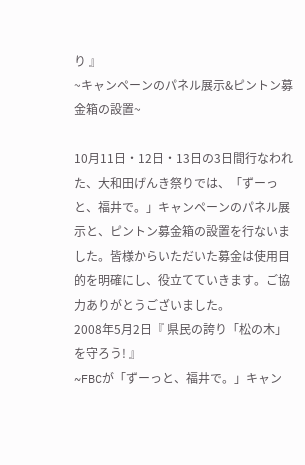り 』
~キャンペーンのパネル展示&ピントン募金箱の設置~

10月11日・12日・13日の3日間行なわれた、大和田げんき祭りでは、「ずーっと、福井で。」キャンペーンのパネル展示と、ピントン募金箱の設置を行ないました。皆様からいただいた募金は使用目的を明確にし、役立てていきます。ご協力ありがとうございました。
2008年5月2日『 県民の誇り「松の木」を守ろう! 』
~FBCが「ずーっと、福井で。」キャン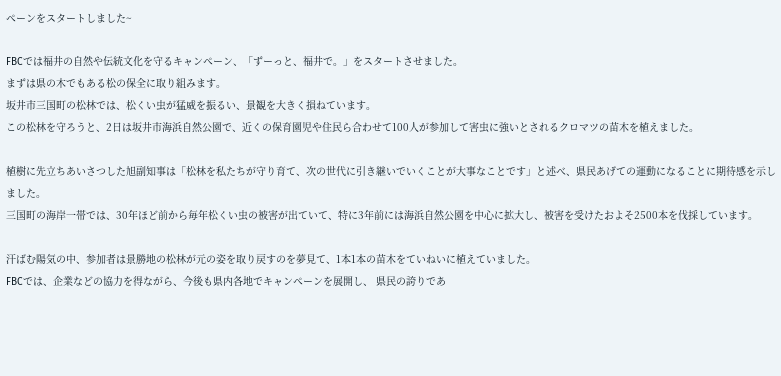ペーンをスタートしました~

FBCでは福井の自然や伝統文化を守るキャンペーン、「ずーっと、福井で。」をスタートさせました。
まずは県の木でもある松の保全に取り組みます。
坂井市三国町の松林では、松くい虫が猛威を振るい、景観を大きく損ねています。
この松林を守ろうと、2日は坂井市海浜自然公園で、近くの保育園児や住民ら合わせて100人が参加して害虫に強いとされるクロマツの苗木を植えました。

植樹に先立ちあいさつした旭副知事は「松林を私たちが守り育て、次の世代に引き継いでいくことが大事なことです」と述べ、県民あげての運動になることに期待感を示しました。
三国町の海岸一帯では、30年ほど前から毎年松くい虫の被害が出ていて、特に3年前には海浜自然公園を中心に拡大し、被害を受けたおよそ2500本を伐採しています。

汗ばむ陽気の中、参加者は景勝地の松林が元の姿を取り戻すのを夢見て、1本1本の苗木をていねいに植えていました。
FBCでは、企業などの協力を得ながら、今後も県内各地でキャンペーンを展開し、 県民の誇りであ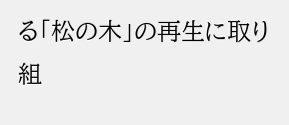る「松の木」の再生に取り組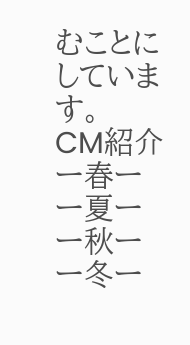むことにしています。
CM紹介
ー春ー
ー夏ー
ー秋ー
ー冬ー